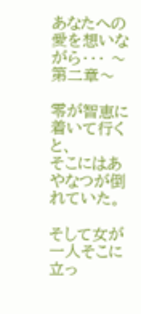あなたへの愛を想いながら・・・ 〜第二章〜

零が智恵に着いて行くと、
そこにはあやなつが倒れていた。

そして女が一人そこに立っ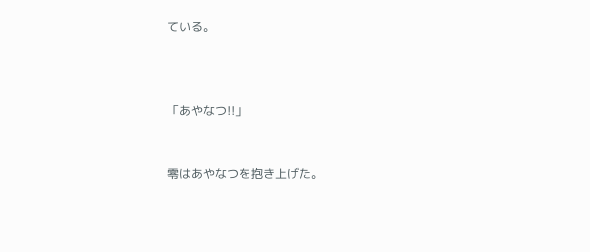ている。



「あやなつ!!」


零はあやなつを抱き上げた。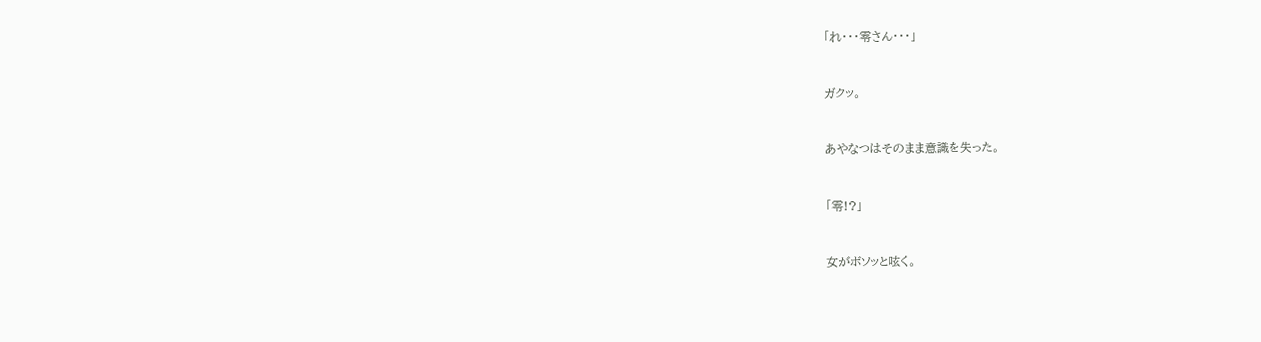「れ・・・零さん・・・」


ガクッ。


あやなつはそのまま意識を失った。


「零!?」


女がボソッと呟く。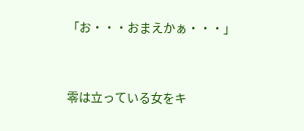「お・・・おまえかぁ・・・」


零は立っている女をキ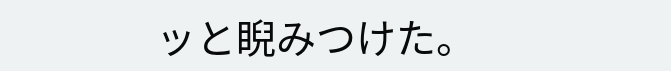ッと睨みつけた。